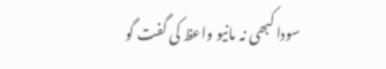سودا کبھی نہ مانیو واعظ کی گفت گو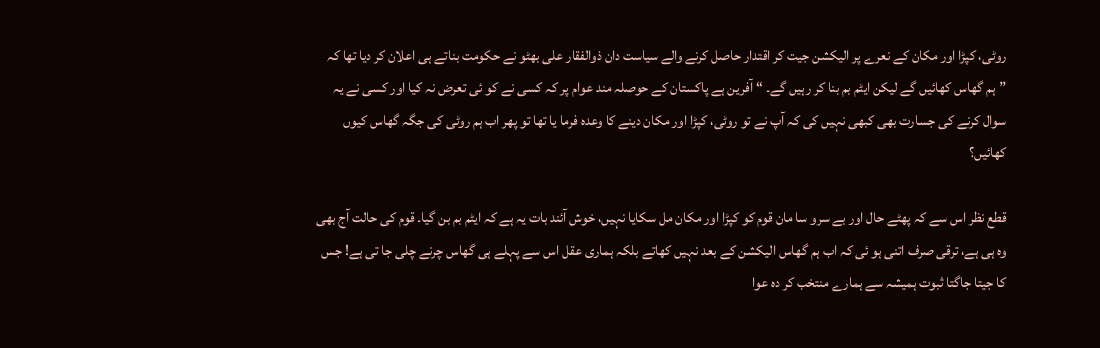روٹی، کپڑا اور مکان کے نعرے پر الیکشن جیت کر اقتدار حاصل کرنے والے سیاست دان ذوالفقار علی بھٹو نے حکومت بناتے ہی اعلان کر دیا تھا کہ ”ہم گھاس کھائیں گے لیکن ایٹم بم بنا کر رہیں گے۔ “ آفرین ہے پاکستان کے حوصلہ مند عوام پر کہ کسی نے کو ئی تعرض نہ کیا اور کسی نے یہ سوال کرنے کی جسارت بھی کبھی نہیں کی کہ آپ نے تو روٹی، کپڑا اور مکان دینے کا وعدہ فرما یا تھا تو پھر اب ہم روٹی کی جگہ گھاس کیوں کھائیں؟

قطع نظر اس سے کہ پھٹے حال اور بے سرو سا مان قوم کو کپڑا اور مکان مل سکایا نہیں، خوش آئند بات یہ ہے کہ ایٹم بم بن گیا۔ قوم کی حالت آج بھی وہ ہی ہے، ترقی صرف اتنی ہو ئی کہ اب ہم گھاس الیکشن کے بعد نہیں کھاتے بلکہ ہماری عقل اس سے پہلے ہی گھاس چرنے چلی جا تی ہے! جس کا جیتا جاگتا ثبوت ہمیشہ سے ہمارے منتخب کر دہ عوا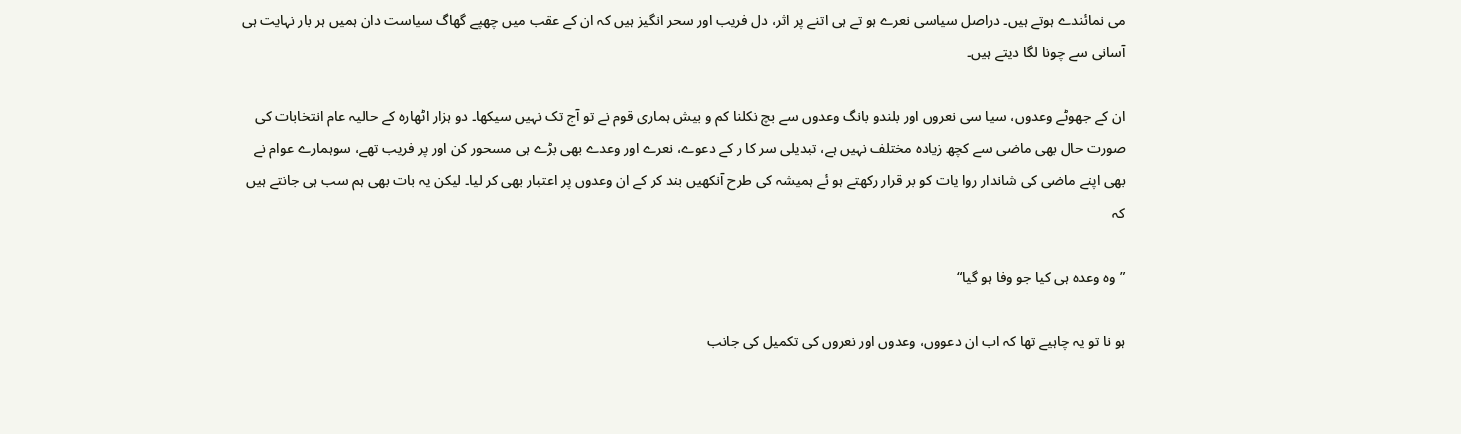می نمائندے ہوتے ہیں۔ دراصل سیاسی نعرے ہو تے ہی اتنے پر اثر، دل فریب اور سحر انگیز ہیں کہ ان کے عقب میں چھپے گھاگ سیاست دان ہمیں ہر بار نہایت ہی آسانی سے چونا لگا دیتے ہیں۔

ان کے جھوٹے وعدوں، سیا سی نعروں اور بلندو بانگ وعدوں سے بچ نکلنا کم و بیش ہماری قوم نے تو آج تک نہیں سیکھا۔ دو ہزار اٹھارہ کے حالیہ عام انتخابات کی صورت حال بھی ماضی سے کچھ زیادہ مختلف نہیں ہے، تبدیلی سر کا ر کے دعوے، نعرے اور وعدے بھی بڑے ہی مسحور کن اور پر فریب تھے، سوہمارے عوام نے بھی اپنے ماضی کی شاندار روا یات کو بر قرار رکھتے ہو ئے ہمیشہ کی طرح آنکھیں بند کر کے ان وعدوں پر اعتبار بھی کر لیا۔ لیکن یہ بات بھی ہم سب ہی جانتے ہیں کہ

”وہ وعدہ ہی کیا جو وفا ہو گیا“

ہو نا تو یہ چاہیے تھا کہ اب ان دعووں، وعدوں اور نعروں کی تکمیل کی جانب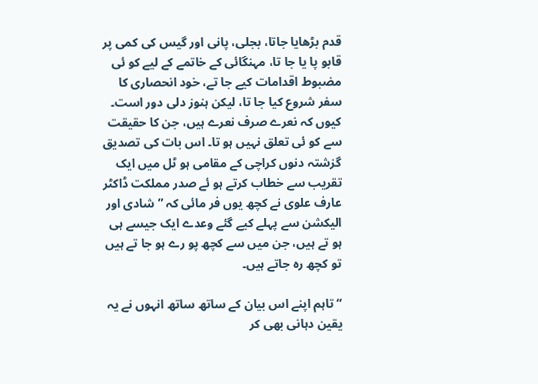قدم بڑھایا جاتا، بجلی، پانی اور گیس کی کمی پر قابو پا یا جا تا، مہنگائی کے خاتمے کے لیے کو ئی مضبوط اقدامات کیے جا تے، خود انحصاری کا سفر شروع کیا جا تا، لیکن ہنوز دلی دور است۔ کیوں کہ نعرے صرف نعرے ہیں، جن کا حقیقت سے کو ئی تعلق نہیں ہو تا۔ اس بات کی تصدیق گزشتہ دنوں کراچی کے مقامی ہو ٹل میں ایک تقریب سے خطاب کرتے ہو ئے صدر مملکت ڈاکٹر عارف علوی نے کچھ یوں فر مائی کہ ”شادی اور الیکشن سے پہلے کیے گئے وعدے ایک جیسے ہی ہو تے ہیں، جن میں سے کچھ پو رے ہو جا تے ہیں تو کچھ رہ جاتے ہیں۔

“ تاہم اپنے اس بیان کے ساتھ ساتھ انہوں نے یہ یقین دہانی بھی کر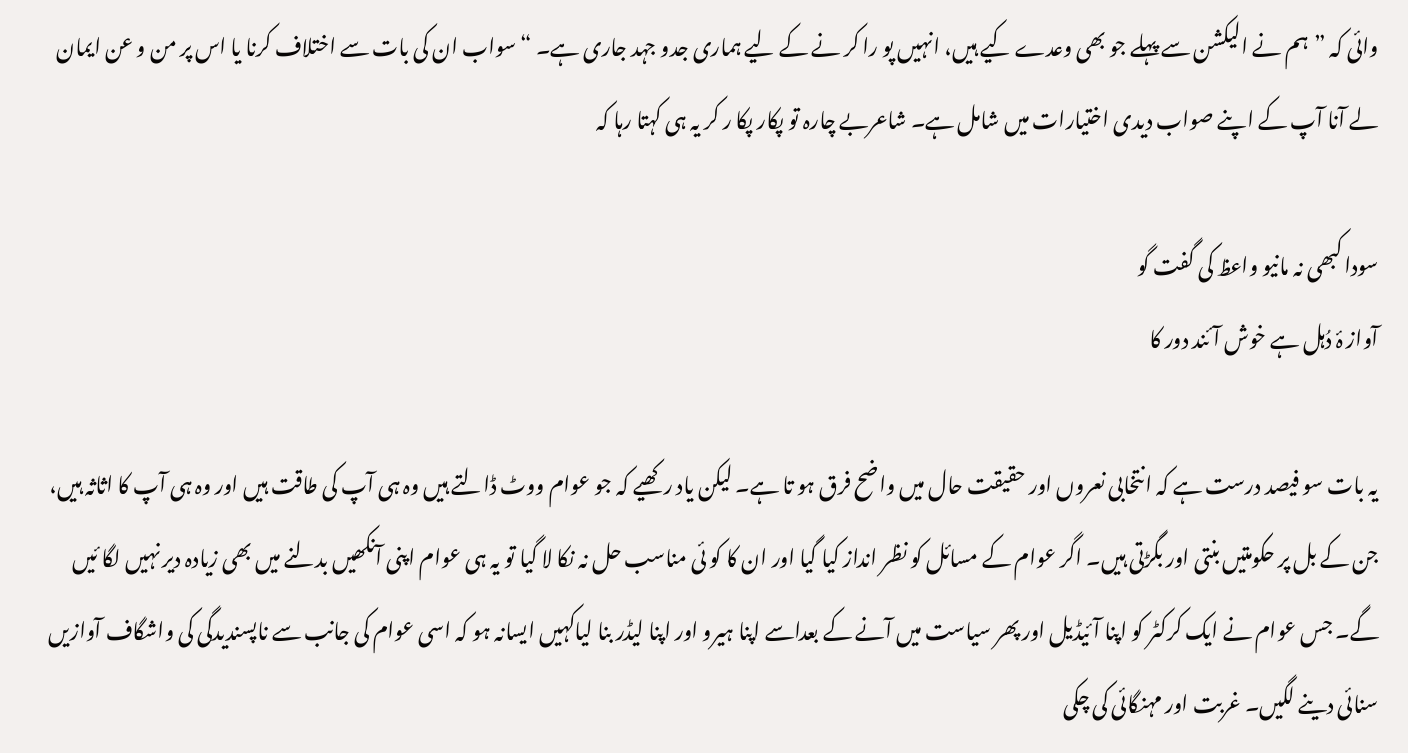وائی کہ ”ہم نے الیکشن سے پہلے جو بھی وعدے کیے ہیں، انہیں پو را کر نے کے لیے ہماری جدو جہد جاری ہے۔ “ سواب ان کی بات سے اختلاف کرنا یا اس پر من و عن ایمان لے آنا آپ کے اپنے صواب دیدی اختیارات میں شامل ہے۔ شاعربے چارہ تو پکار پکا ر کر یہ ہی کہتا رہا کہ

سودا کبھی نہ مانیو واعظ کی گفت گو
آواز ۂ دُہل ہے خوش آئند دور کا

یہ بات سو فیصد درست ہے کہ انتخابی نعروں اور حقیقت حال میں واضح فرق ہو تا ہے۔ لیکن یاد رکھیے کہ جو عوام ووٹ ڈالتے ہیں وہ ہی آپ کی طاقت ہیں اور وہ ہی آپ کا اثاثہ ہیں، جن کے بل پر حکومتیں بنتی اور بگڑتی ہیں۔ اگر عوام کے مسائل کو نظر انداز کیا گیا اور ان کا کو ئی مناسب حل نہ نکا لا گیا تو یہ ہی عوام اپنی آنکھیں بدلنے میں بھی زیادہ دیر نہیں لگا ئیں گے۔ جس عوام نے ایک کرکٹر کو اپنا آئیڈیل اور پھر سیاست میں آنے کے بعداسے اپنا ہیرو اور اپنا لیڈر بنا لیاکہیں ایسانہ ہو کہ اسی عوام کی جانب سے ناپسندیدگی کی واشگاف آوازیں سنائی دینے لگیں۔ غربت اور مہنگائی کی چکی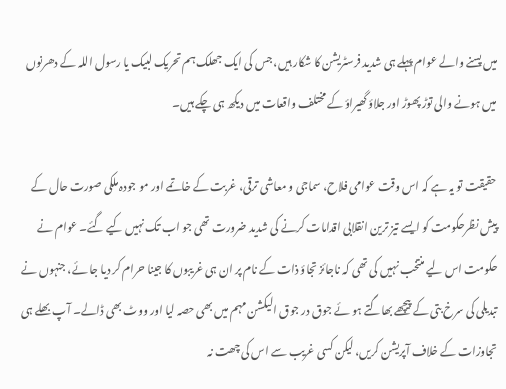میں پسنے والے عوام پہلے ہی شدید فرسٹریشن کا شکار ہیں، جس کی ایک جھلک ہم تحریک لبیک یا رسول اللہ کے دھرنوں میں ہونے والی توڑ پھوڑ اور جلاؤ گھیراؤ کے مختلف واقعات میں دیکھ ہی چکے ہیں۔

حقیقت تو یہ ہے کہ اس وقت عوامی فلاح، سماجی و معاشی ترقی، غربت کے خاتمے اور مو جودہ ملکی صورت حال کے پیش نظرحکومت کو ایسے تیز ترین انقلابی اقدامات کرنے کی شدید ضرورت تھی جو اب تک نہیں کیے گئے۔ عوام نے حکومت اس لیے منتخب نہیں کی تھی کہ ناجائز تجاؤ ذات کے نام پر ان ہی غریبوں کا جینا حرام کر دیا جا ئے، جنہوں نے تبدیلی کی سرخ بتی کے پیچھے بھاگتے ہو ئے جوق در جوق الیکشن مہم میں بھی حصہ لیا اور ووٹ بھی ڈالے۔ آپ بھلے ہی تجاوزات کے خلاف آپریشن کریں، لیکن کسی غریب سے اس کی چھت نہ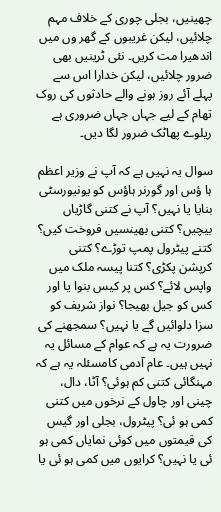چھینیں، بجلی چوری کے خلاف مہم چلائیں، لیکن غریبوں کے گھر وں میں اندھیرا مت کریں۔ نئی ٹرینیں بھی ضرور چلائیں، لیکن خدارا اس سے پہلے آئے روز ہونے والے حادثوں کی روک تھام کے لیے جہاں جہاں ضروری ہے ریلوے پھاٹک ضرور لگا دیں۔

سوال یہ نہیں ہے کہ آپ نے وزیر اعظم ہا ؤس اور گورنر ہاؤس کو یونیورسٹی بنایا یا نہیں؟ آپ نے کتنی گاڑیاں بیچیں؟ کتنی بھینسیں فروخت کیں؟ کتنے پیٹرول پمپ توڑے؟ کتنی کرپشن پکڑی؟ کتنا پیسہ ملک میں واپس لائے؟ کس پر کیس بنوا یا اور کس کو جیل بھیجا؟ نواز شریف کو سزا دلوائیں گے یا نہیں؟ سمجھنے کی ضرورت یہ ہے کہ عوام کے مسائل یہ نہیں ہیں۔ عام آدمی کامسئلہ یہ ہے کہ مہنگائی کتنی کم ہوئی؟ آٹا، دال، چینی اور چاول کے نرخوں میں کتنی کمی ہو ئی؟ پیٹرول، بجلی اور گیس کی قیمتوں میں کوئی نمایاں کمی ہو ئی یا نہیں؟ کرایوں میں کمی ہو ئی یا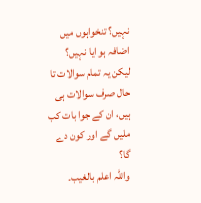نہیں؟ تنخواہوں میں اضافہ ہو ایا نہیں؟ لیکن یہ تمام سوالات تا حال صرف سوالات ہی ہیں، ان کے جوا بات کب ملیں گے اور کون دے گا؟
واللہ اعلم بالغیب۔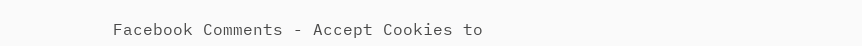Facebook Comments - Accept Cookies to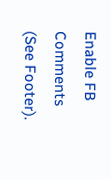Enable FB Comments (See Footer).